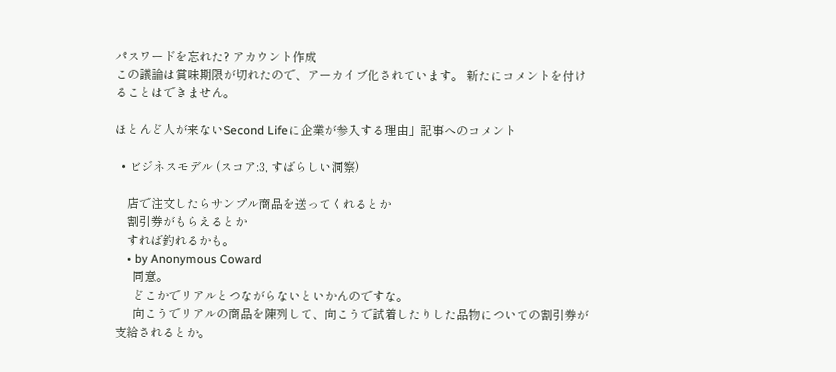パスワードを忘れた? アカウント作成
この議論は賞味期限が切れたので、アーカイブ化されています。 新たにコメントを付けることはできません。

ほとんど人が来ないSecond Lifeに企業が参入する理由」記事へのコメント

  • ビジネスモデル (スコア:3, すばらしい洞察)

    店で注文したらサンプル商品を送ってくれるとか
    割引券がもらえるとか
    すれば釣れるかも。
    • by Anonymous Coward
      同意。
      どこかでリアルとつながらないといかんのですな。
      向こうでリアルの商品を陳列して、向こうで試着したりした品物についての割引券が支給されるとか。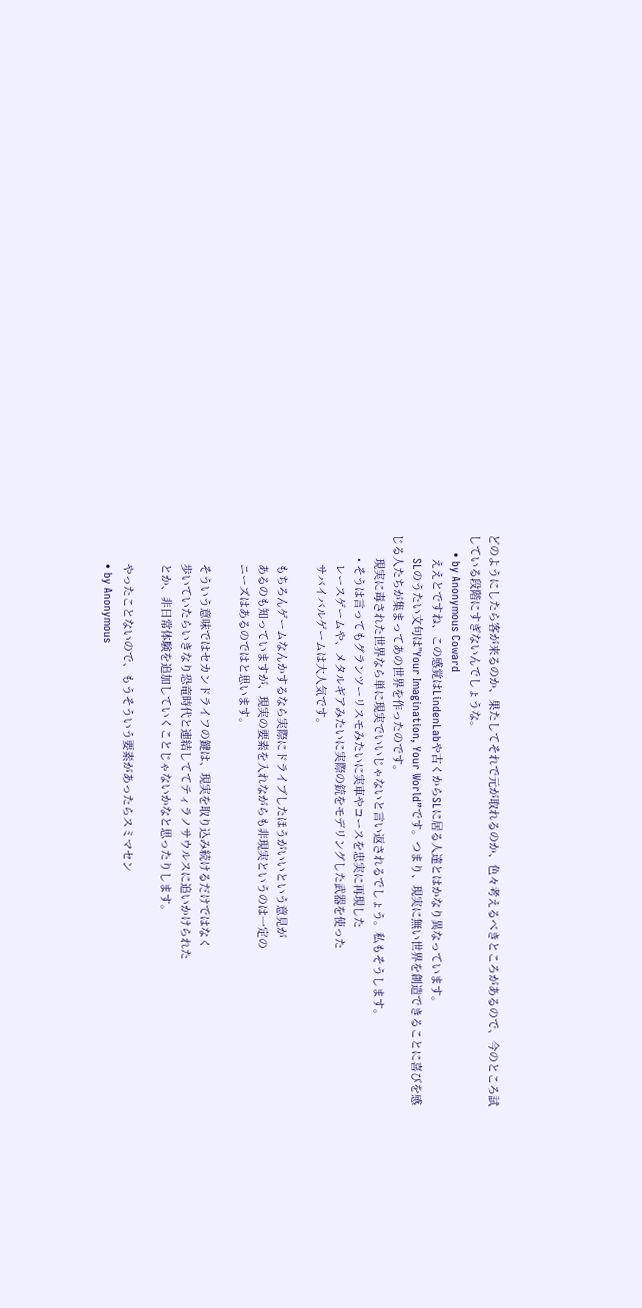どのようにしたら客が来るのか、果たしてそれで元が取れるのか、色々考えるべきところがあるので、今のところ試している段階にすぎないんでしょうな。
      • by Anonymous Coward
        ええとですね、この感覚はLindenLabや古くからSLに居る人達とはかなり異なっています。
        SLのうたい文句は"Your Imagination, Your World”です。つまり、現実に無い世界を創造できることに喜びを感じる人たちが集まってあの世界を作ったのです。
        現実に毒された世界なら単に現実でいいじゃないと言い返されるでしょう。私もそうします。
        • そうは言ってもグランツーリスモみたいに実車やコースを忠実に再現した
          レースゲームや、メタルギアみたいに実際の銃をモデリングした武器を使った
          サバイバルゲームは大人気です。

          もちろんゲームなんかするなら実際にドライブしたほうがいいという意見が
          あるのも知っていますが、現実の要素を入れながらも非現実というのは一定の
          ニーズはあるのではと思います。

          そういう意味ではセカンドライフの鍵は、現実を取り込み続けるだけではなく
          歩いていたらいきなり恐竜時代と連結しててティラノサウルスに追いかけられた
          とか、非日常体験を追加していくことじゃないかなと思ったりします。

          やったことないので、もうそういう要素があったらスミマセン
          • by Anonymous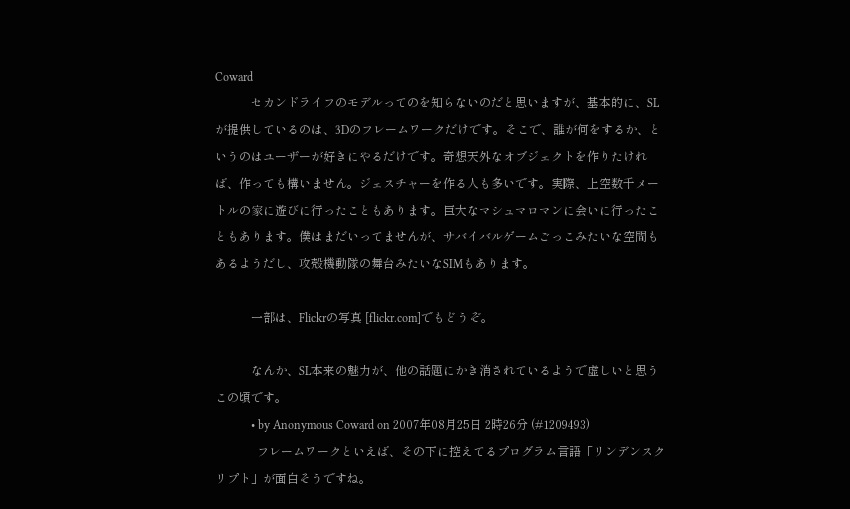Coward
            セカンドライフのモデルってのを知らないのだと思いますが、基本的に、SLが提供しているのは、3Dのフレームワークだけです。そこで、誰が何をするか、というのはユーザーが好きにやるだけです。奇想天外なオブジェクトを作りたければ、作っても構いません。ジェスチャーを作る人も多いです。実際、上空数千メートルの家に遊びに行ったこともあります。巨大なマシュマロマンに会いに行ったこともあります。僕はまだいってませんが、サバイバルゲームごっこみたいな空間もあるようだし、攻殻機動隊の舞台みたいなSIMもあります。

            一部は、Flickrの写真 [flickr.com]でもどうぞ。

            なんか、SL本来の魅力が、他の話題にかき消されているようで虚しいと思うこの頃です。
            • by Anonymous Coward on 2007年08月25日 2時26分 (#1209493)
              フレームワークといえば、その下に控えてるプログラム言語「リンデンスクリプト」が面白そうですね。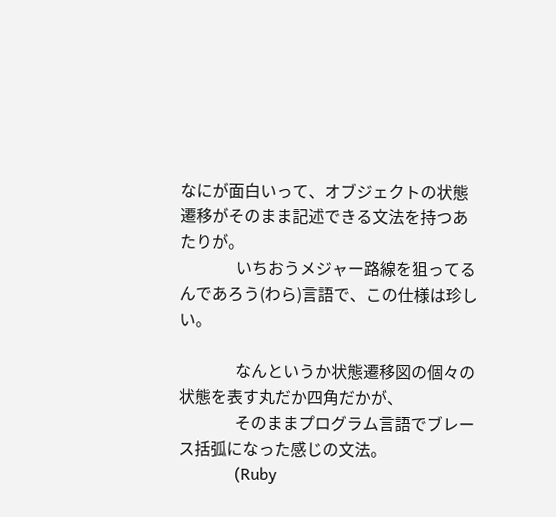なにが面白いって、オブジェクトの状態遷移がそのまま記述できる文法を持つあたりが。
              いちおうメジャー路線を狙ってるんであろう(わら)言語で、この仕様は珍しい。

              なんというか状態遷移図の個々の状態を表す丸だか四角だかが、
              そのままプログラム言語でブレース括弧になった感じの文法。
              (Ruby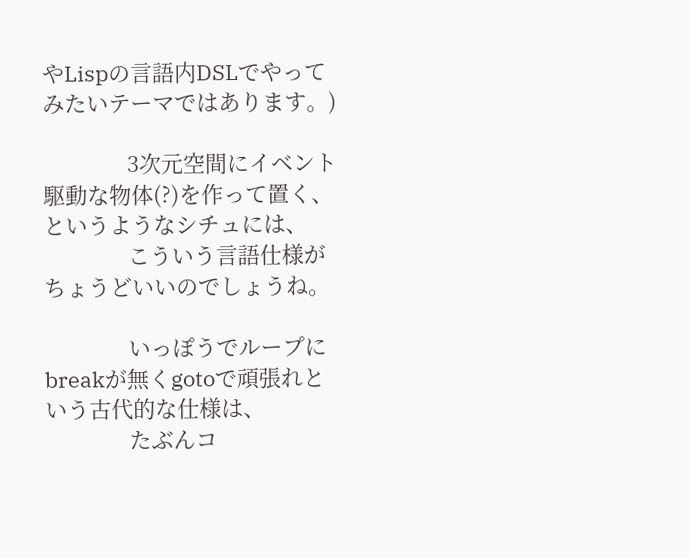やLispの言語内DSLでやってみたいテーマではあります。)

              3次元空間にイベント駆動な物体(?)を作って置く、というようなシチュには、
              こういう言語仕様がちょうどいいのでしょうね。

              いっぽうでループにbreakが無くgotoで頑張れという古代的な仕様は、
              たぶんコ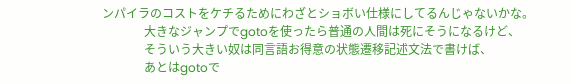ンパイラのコストをケチるためにわざとショボい仕様にしてるんじゃないかな。
              大きなジャンプでgotoを使ったら普通の人間は死にそうになるけど、
              そういう大きい奴は同言語お得意の状態遷移記述文法で書けば、
              あとはgotoで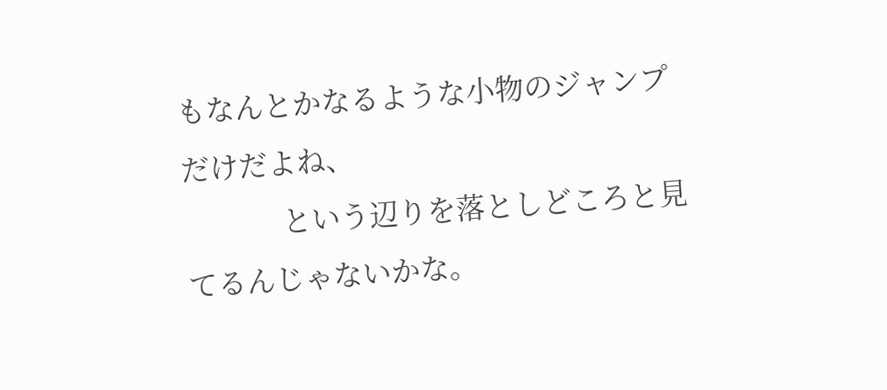もなんとかなるような小物のジャンプだけだよね、
              という辺りを落としどころと見てるんじゃないかな。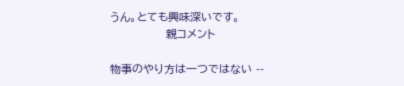うん。とても興味深いです。
              親コメント

物事のやり方は一つではない --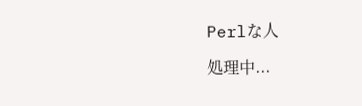Perlな人

処理中...